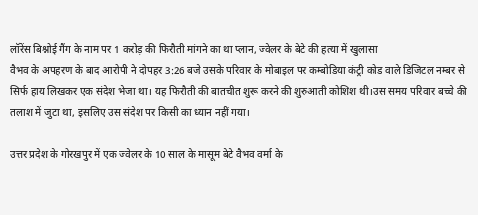लॉरेंस बिश्नोई गैंग के नाम पर 1 करोड़ की फिरौती मांगने का था प्लान, ज्वेलर के बेटे की हत्या में खुलासा
वैभव के अपहरण के बाद आरोपी ने दोपहर 3:26 बजे उसके परिवार के मोबाइल पर कम्बोडिया कंट्री कोड वाले डिजिटल नम्बर से सिर्फ हाय लिखकर एक संदेश भेजा था। यह फिरौती की बातचीत शुरू करने की शुरुआती कोशिश थी।उस समय परिवार बच्चे की तलाश में जुटा था, इसलिए उस संदेश पर किसी का ध्यान नहीं गया।

उत्तर प्रदेश के गोरखपुर में एक ज्वेलर के 10 साल के मासूम बेटे वैभव वर्मा के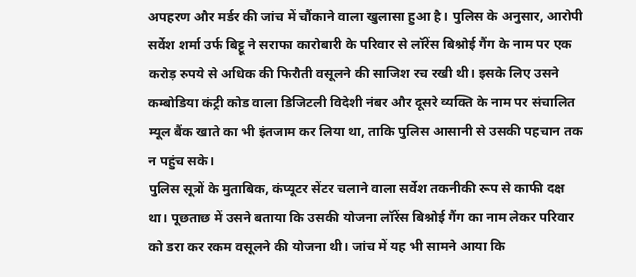अपहरण और मर्डर की जांच में चौंकाने वाला खुलासा हुआ है। पुलिस के अनुसार, आरोपी सर्वेश शर्मा उर्फ बिट्टू ने सराफा कारोबारी के परिवार से लॉरेंस बिश्नोई गैंग के नाम पर एक करोड़ रुपये से अधिक की फिरौती वसूलने की साजिश रच रखी थी। इसके लिए उसने कम्बोडिया कंट्री कोड वाला डिजिटली विदेशी नंबर और दूसरे व्यक्ति के नाम पर संचालित म्यूल बैंक खाते का भी इंतजाम कर लिया था, ताकि पुलिस आसानी से उसकी पहचान तक न पहुंच सके।
पुलिस सूत्रों के मुताबिक, कंप्यूटर सेंटर चलाने वाला सर्वेश तकनीकी रूप से काफी दक्ष था। पूछताछ में उसने बताया कि उसकी योजना लॉरेंस बिश्नोई गैंग का नाम लेकर परिवार को डरा कर रकम वसूलने की योजना थी। जांच में यह भी सामने आया कि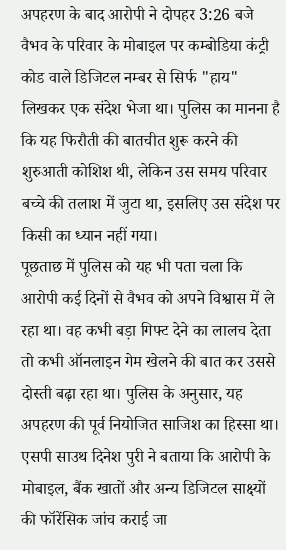अपहरण के बाद आरोपी ने दोपहर 3:26 बजे वैभव के परिवार के मोबाइल पर कम्बोडिया कंट्री कोड वाले डिजिटल नम्बर से सिर्फ "हाय" लिखकर एक संदेश भेजा था। पुलिस का मानना है कि यह फिरौती की बातचीत शुरू करने की शुरुआती कोशिश थी, लेकिन उस समय परिवार बच्चे की तलाश में जुटा था, इसलिए उस संदेश पर किसी का ध्यान नहीं गया।
पूछताछ में पुलिस को यह भी पता चला कि आरोपी कई दिनों से वैभव को अपने विश्वास में ले रहा था। वह कभी बड़ा गिफ्ट देने का लालच देता तो कभी ऑनलाइन गेम खेलने की बात कर उससे दोस्ती बढ़ा रहा था। पुलिस के अनुसार, यह अपहरण की पूर्व नियोजित साजिश का हिस्सा था। एसपी साउथ दिनेश पुरी ने बताया कि आरोपी के मोबाइल, बैंक खातों और अन्य डिजिटल साक्ष्यों की फॉरेंसिक जांच कराई जा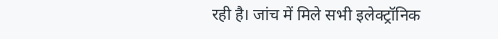रही है। जांच में मिले सभी इलेक्ट्रॉनिक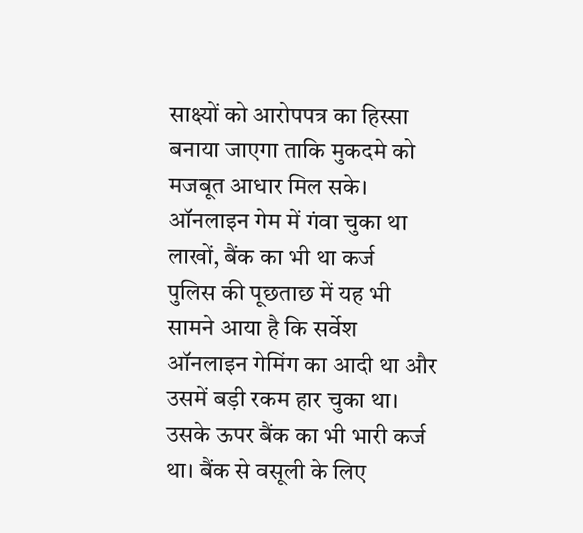साक्ष्यों को आरोपपत्र का हिस्सा बनाया जाएगा ताकि मुकदमे को मजबूत आधार मिल सके।
ऑनलाइन गेम में गंवा चुका था लाखों, बैंक का भी था कर्ज
पुलिस की पूछताछ में यह भी सामने आया है कि सर्वेश ऑनलाइन गेमिंग का आदी था और उसमें बड़ी रकम हार चुका था। उसके ऊपर बैंक का भी भारी कर्ज था। बैंक से वसूली के लिए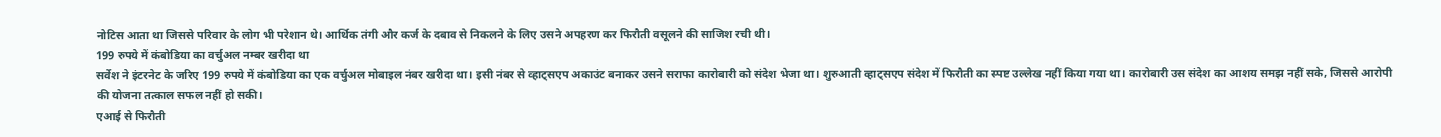नोटिस आता था जिससे परिवार के लोग भी परेशान थे। आर्थिक तंगी और कर्ज के दबाव से निकलने के लिए उसने अपहरण कर फिरौती वसूलने की साजिश रची थी।
199 रुपये में कंबोडिया का वर्चुअल नम्बर खरीदा था
सर्वेश ने इंटरनेट के जरिए 199 रुपये में कंबोडिया का एक वर्चुअल मोबाइल नंबर खरीदा था। इसी नंबर से व्हाट्सएप अकाउंट बनाकर उसने सराफा कारोबारी को संदेश भेजा था। शुरुआती व्हाट्सएप संदेश में फिरौती का स्पष्ट उल्लेख नहीं किया गया था। कारोबारी उस संदेश का आशय समझ नहीं सके, जिससे आरोपी की योजना तत्काल सफल नहीं हो सकी।
एआई से फिरौती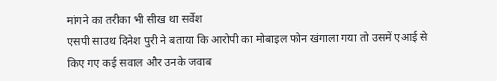मांगने का तरीका भी सीख था सर्वेश
एसपी साउथ दिनेश पुरी ने बताया कि आरोपी का मोबाइल फोन खंगाला गया तो उसमें एआई से किए गए कई सवाल और उनके जवाब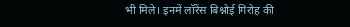भी मिले। इनमें लॉरेंस बिश्नोई गिरोह की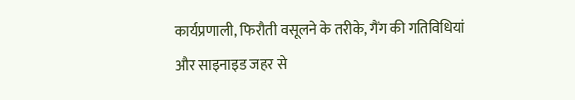कार्यप्रणाली, फिरौती वसूलने के तरीके, गैंग की गतिविधियां और साइनाइड जहर से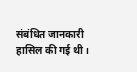संबंधित जानकारी हासिल की गई थी।